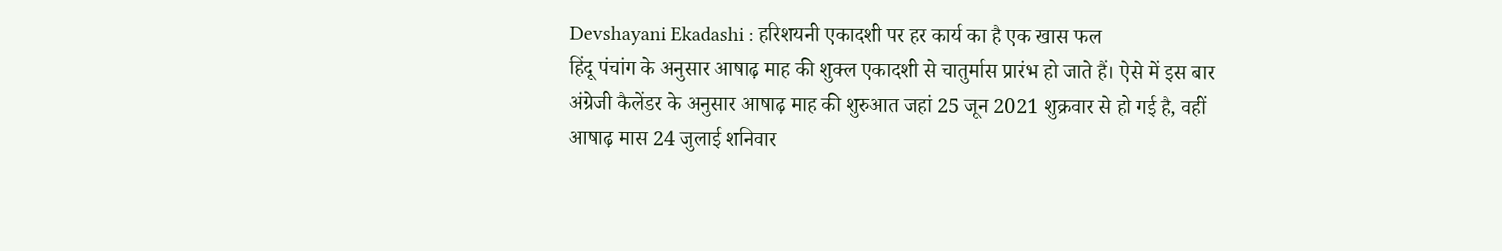Devshayani Ekadashi : हरिशयनी एकादशी पर हर कार्य का है एक खास फल
हिंदू पंचांग के अनुसार आषाढ़ माह की शुक्ल एकादशी से चातुर्मास प्रारंभ हो जाते हैं। ऐसे में इस बार अंग्रेजी कैलेंडर के अनुसार आषाढ़ माह की शुरुआत जहां 25 जून 2021 शुक्रवार से हो गई है, वहीं आषाढ़ मास 24 जुलाई शनिवार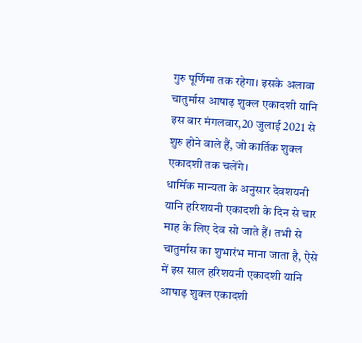गुरु पूर्णिमा तक रहेगा। इसके अलावा चातुर्मास आषाढ़ शुक्ल एकादशी यानि इस बार मंगलवार,20 जुलाई 2021 से शुरु होने वाले हैं, जो कार्तिक शुक्ल एकादशी तक चलेंगे।
धार्मिक मान्यता के अनुसार देवशयनी यानि हरिशयनी एकादशी के दिन से चार माह के लिए देव सो जाते हैं। तभी से चातुर्मास का शुभारंभ माना जाता है, ऐसे में इस साल हरिशयनी एकादशी यानि आषाढ़ शुक्ल एकादशी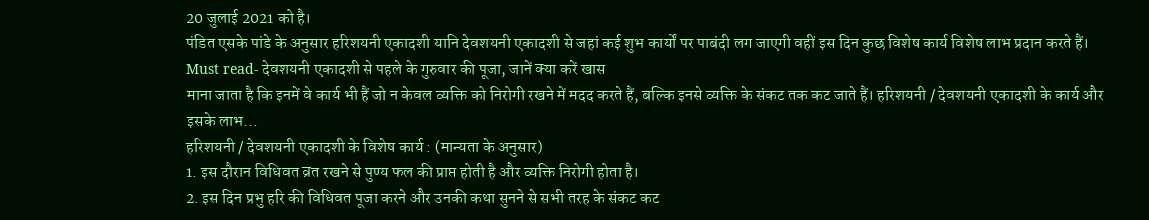20 जुलाई 2021 को है।
पंडित एसके पांडे के अनुसार हरिशयनी एकादशी यानि देवशयनी एकादशी से जहां कई शुभ कार्यों पर पाबंदी लग जाएगी वहीं इस दिन कुछ विशेष कार्य विशेष लाभ प्रदान करते हैं।
Must read- देवशयनी एकादशी से पहले के गुरुवार की पूजा, जानें क्या करें खास
माना जाता है कि इनमें वे कार्य भी हैं जो न केवल व्यक्ति को निरोगी रखने में मदद करते हैं, बल्कि इनसे व्यक्ति के संकट तक कट जाते हैं। हरिशयनी / देवशयनी एकादशी के कार्य और इसके लाभ...
हरिशयनी / देवशयनी एकादशी के विशेष कार्य : (मान्यता के अनुसार)
1. इस दौरान विधिवत व्रत रखने से पुण्य फल की प्राप्त होती है और व्यक्ति निरोगी होता है।
2. इस दिन प्रभु हरि की विधिवत पूजा करने और उनकी कथा सुनने से सभी तरह के संकट कट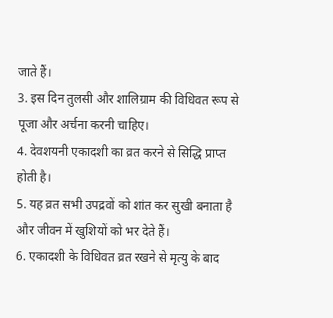जाते हैं।
3. इस दिन तुलसी और शालिग्राम की विधिवत रूप से पूजा और अर्चना करनी चाहिए।
4. देवशयनी एकादशी का व्रत करने से सिद्धि प्राप्त होती है।
5. यह व्रत सभी उपद्रवों को शांत कर सुखी बनाता है और जीवन में खुशियों को भर देते हैं।
6. एकादशी के विधिवत व्रत रखने से मृत्यु के बाद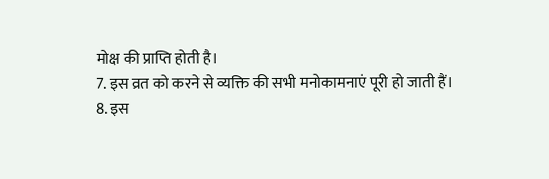मोक्ष की प्राप्ति होती है।
7. इस व्रत को करने से व्यक्ति की सभी मनोकामनाएं पूरी हो जाती हैं।
8. इस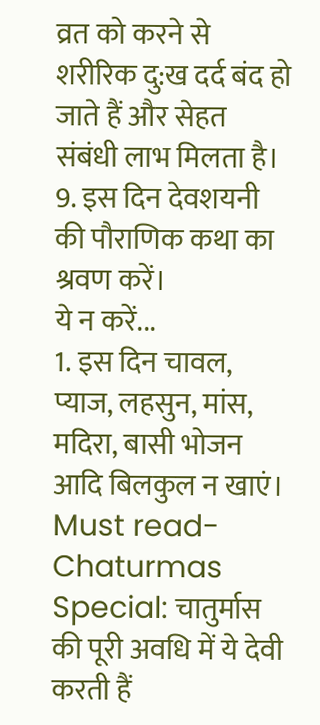व्रत को करने से शरीरिक दु:ख दर्द बंद हो जाते हैं और सेहत संबंधी लाभ मिलता है।
9. इस दिन देवशयनी की पौराणिक कथा का श्रवण करें।
ये न करें...
1. इस दिन चावल, प्याज, लहसुन, मांस, मदिरा, बासी भोजन आदि बिलकुल न खाएं।
Must read- Chaturmas Special: चातुर्मास की पूरी अवधि में ये देवी करती हैं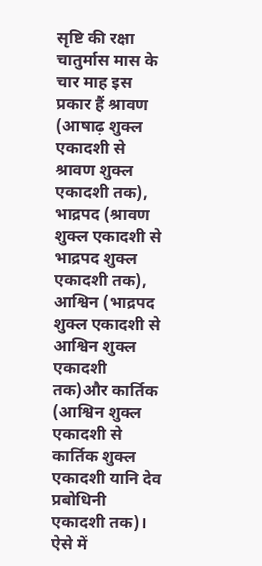सृष्टि की रक्षा
चातुर्मास मास के चार माह इस प्रकार हैं श्रावण (आषाढ़ शुक्ल एकादशी से श्रावण शुक्ल एकादशी तक), भाद्रपद (श्रावण शुक्ल एकादशी से भाद्रपद शुक्ल एकादशी तक), आश्विन (भाद्रपद शुक्ल एकादशी से आश्विन शुक्ल एकादशी तक)और कार्तिक (आश्विन शुक्ल एकादशी से कार्तिक शुक्ल एकादशी यानि देव प्रबोधिनी एकादशी तक)।
ऐसे में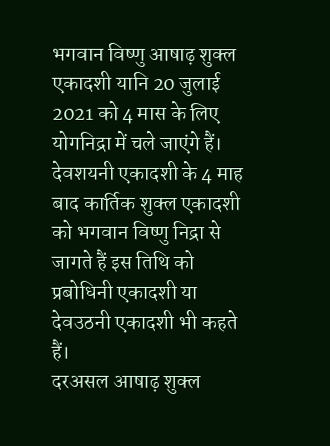भगवान विष्णु आषाढ़ शुक्ल एकादशी यानि 20 जुलाई 2021 को 4 मास के लिए योगनिद्रा में चले जाएंगे हैं। देवशयनी एकादशी के 4 माह बाद कार्तिक शुक्ल एकादशी को भगवान विष्णु निद्रा से जागते हैं इस तिथि को प्रबोधिनी एकादशी या देवउठनी एकादशी भी कहते हैं।
दरअसल आषाढ़ शुक्ल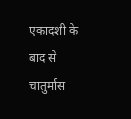एकादशी के बाद से चातुर्मास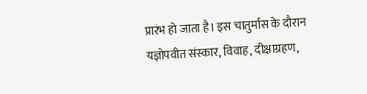प्रारंभ हो जाता है। इस चातुर्मास के दौरान यज्ञोपवीत संस्कार, विवाह, दीक्षाग्रहण,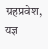ग्रहप्रवेश, यज्ञ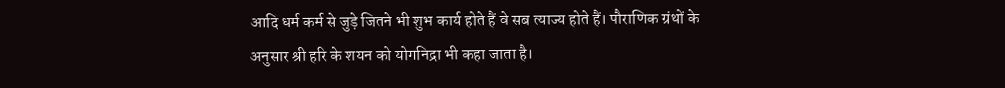आदि धर्म कर्म से जुड़े जितने भी शुभ कार्य होते हैं वे सब त्याज्य होते हैं। पौराणिक ग्रंथों के अनुसार श्री हरि के शयन को योगनिद्रा भी कहा जाता है।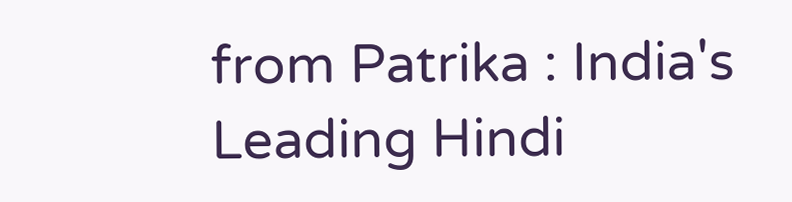from Patrika : India's Leading Hindi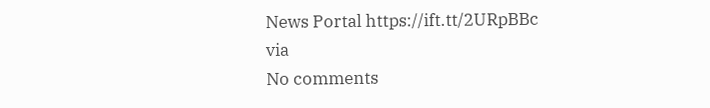News Portal https://ift.tt/2URpBBc
via
No comments